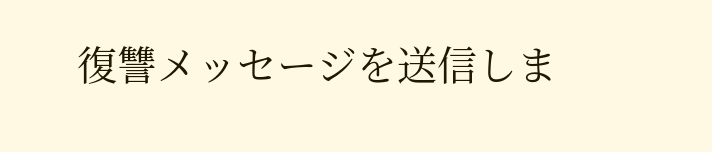復讐メッセージを送信しま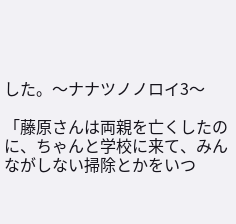した。〜ナナツノノロイ3〜

「藤原さんは両親を亡くしたのに、ちゃんと学校に来て、みんながしない掃除とかをいつ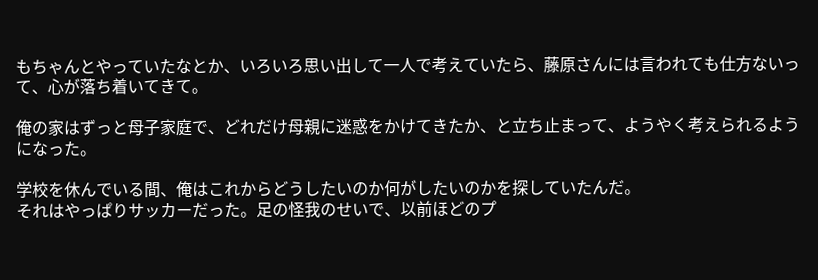もちゃんとやっていたなとか、いろいろ思い出して一人で考えていたら、藤原さんには言われても仕方ないって、心が落ち着いてきて。

俺の家はずっと母子家庭で、どれだけ母親に迷惑をかけてきたか、と立ち止まって、ようやく考えられるようになった。

学校を休んでいる間、俺はこれからどうしたいのか何がしたいのかを探していたんだ。
それはやっぱりサッカーだった。足の怪我のせいで、以前ほどのプ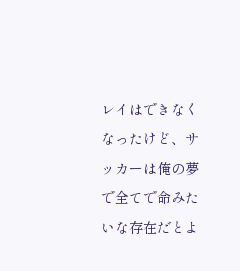レイはできなくなったけど、サッカーは俺の夢で全てで命みたいな存在だとよ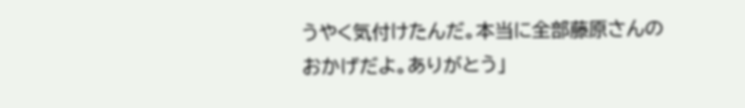うやく気付けたんだ。本当に全部藤原さんのおかげだよ。ありがとう」